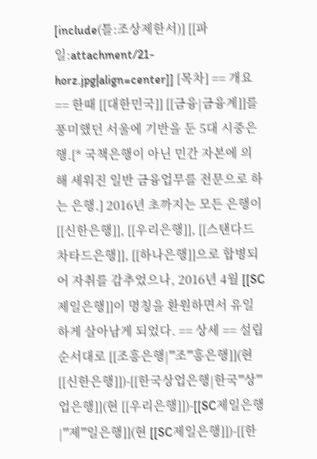[include(틀:조상제한서)] [[파일:attachment/21-horz.jpg|align=center]] [목차] == 개요 == 한때 [[대한민국]] [[금융|금융계]]를 풍미했던 서울에 기반을 둔 5대 시중은행.[* 국책은행이 아닌 민간 자본에 의해 세워진 일반 금융업무를 전문으로 하는 은행.] 2016년 초까지는 모든 은행이 [[신한은행]], [[우리은행]], [[스탠다드차타드은행]], [[하나은행]]으로 합병되어 자취를 감추었으나, 2016년 4월 [[SC제일은행]]이 명칭을 환원하면서 유일하게 살아남게 되었다. == 상세 == 설립 순서대로 [[조흥은행|'''조'''흥은행]](현 [[신한은행]])-[[한국상업은행|한국'''상'''업은행]](현 [[우리은행]])-[[SC제일은행|'''제'''일은행]](현 [[SC제일은행]])-[[한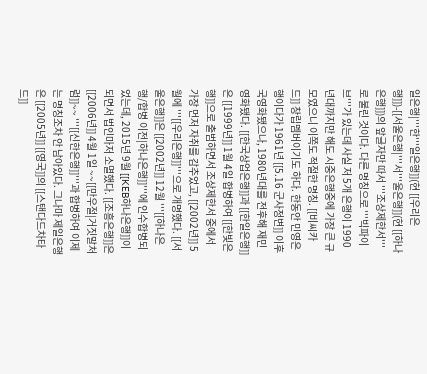일은행|'''한'''일은행]](현 [[우리은행]])-[[서울은행|'''서'''울은행]](현 [[하나은행]])의 앞글자만 따서 '''조상제한서'''로 불린 것이다. 다른 명칭으로 '''빅파이브'''가 있는데 사실 저 5개 은행이 1990년대까지만 해도 시중은행중에 가장 큰 규모였으니 이쪽도 적절한 명칭. [[비씨카드]] 창립멤버이기도 하다. 한동안 민영은행이다가 1961년 [[5.16 군사정변]] 이후 국영화됐으나, 1980년대를 전후해 재민영화됐다. [[한국상업은행]]과 [[한일은행]]은 [[1999년]] 1월 4일 합병하여 [[한빛은행]]으로 출범하면서 조상제한서 중에서 가장 먼저 자취를 감추었고, [[2002년]] 5월에 '''[[우리은행]]'''으로 개명했다. [[서울은행]]은 [[2002년]] 12월 '''[[하나은행/합병 이전|하나은행]]'''에 인수합병되었는데, 2015년 9월 [[KEB하나은행]]이 되면서 법인마저 소멸했다. [[조흥은행]]은 [[2006년]] 4월 1일 ~~[[만우절|거짓말처럼]]~~ '''[[신한은행]]'''과 합병하여 이제는 명칭조차 안 남아있다. 그나마 제일은행은 [[2005년]] [[영국]]의 [[스탠다드차타드]]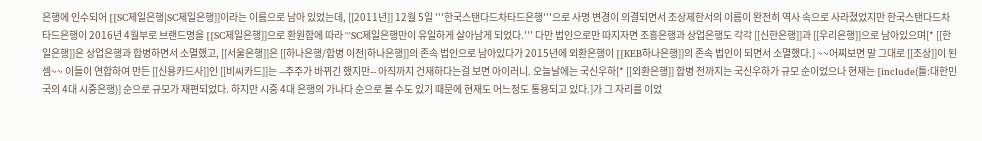은행에 인수되어 [[SC제일은행|SC제일은행]]이라는 이름으로 남아 있었는데, [[2011년]] 12월 5일 '''한국스탠다드차타드은행'''으로 사명 변경이 의결되면서 조상제한서의 이름이 완전히 역사 속으로 사라졌었지만 한국스탠다드차타드은행이 2016년 4월부로 브랜드명을 [[SC제일은행]]으로 환원함에 따라 '''SC제일은행만이 유일하게 살아남게 되었다.''' 다만 법인으로만 따지자면 조흥은행과 상업은행도 각각 [[신한은행]]과 [[우리은행]]으로 남아있으며[* [[한일은행]]은 상업은행과 합병하면서 소멸했고, [[서울은행]]은 [[하나은행/합병 이전|하나은행]]의 존속 법인으로 남아있다가 2015년에 외환은행이 [[KEB하나은행]]의 존속 법인이 되면서 소멸했다.] ~~어찌보면 말 그대로 [[조상]]이 된 셈~~ 이들이 연합하여 만든 [[신용카드사]]인 [[비씨카드]]는 --주주가 바뀌긴 했지만-- 아직까지 건재하다는걸 보면 아이러니. 오늘날에는 국신우하[* [[외환은행]] 합병 전까지는 국신우하가 규모 순이었으나 현재는 [include(틀:대한민국의 4대 시중은행)] 순으로 규모가 재편되었다. 하지만 시중 4대 은행의 가나다 순으로 볼 수도 있기 때문에 현재도 어느정도 통용되고 있다.]가 그 자리를 이었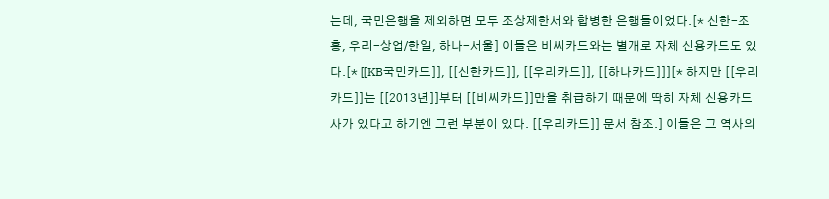는데, 국민은행을 제외하면 모두 조상제한서와 합병한 은행들이었다.[* 신한-조흥, 우리-상업/한일, 하나-서울] 이들은 비씨카드와는 별개로 자체 신용카드도 있다.[* [[KB국민카드]], [[신한카드]], [[우리카드]], [[하나카드]]][* 하지만 [[우리카드]]는 [[2013년]]부터 [[비씨카드]]만을 취급하기 때문에 딱히 자체 신용카드사가 있다고 하기엔 그런 부분이 있다. [[우리카드]] 문서 참조.] 이들은 그 역사의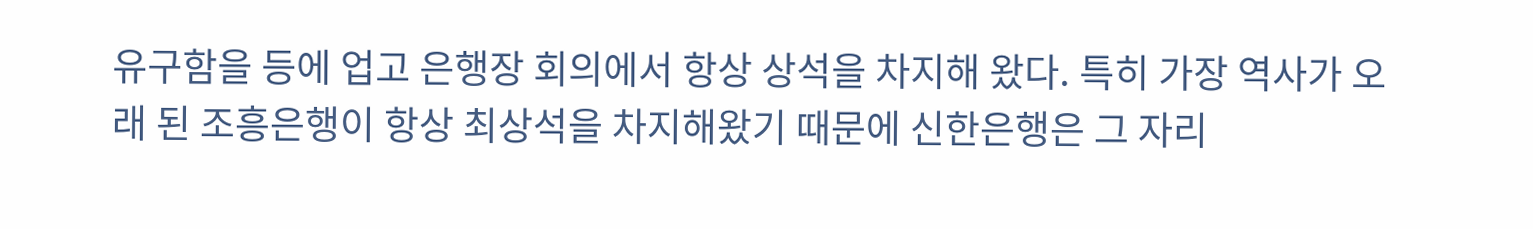유구함을 등에 업고 은행장 회의에서 항상 상석을 차지해 왔다. 특히 가장 역사가 오래 된 조흥은행이 항상 최상석을 차지해왔기 때문에 신한은행은 그 자리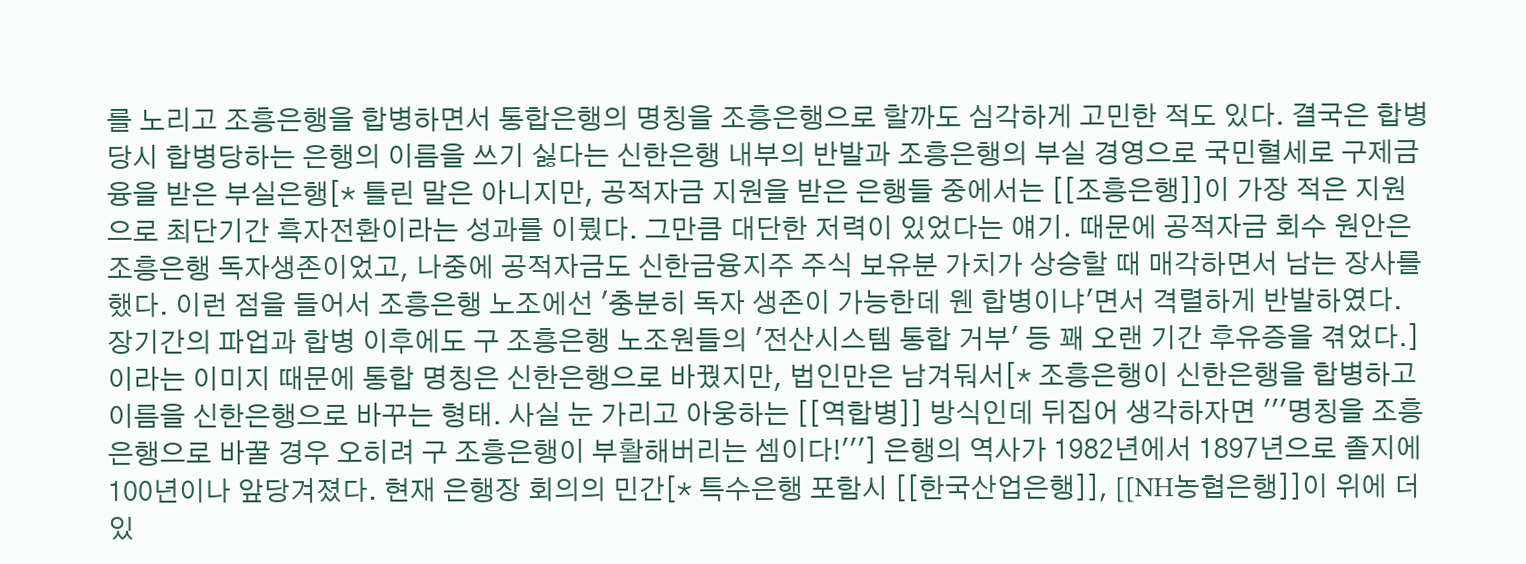를 노리고 조흥은행을 합병하면서 통합은행의 명칭을 조흥은행으로 할까도 심각하게 고민한 적도 있다. 결국은 합병 당시 합병당하는 은행의 이름을 쓰기 싫다는 신한은행 내부의 반발과 조흥은행의 부실 경영으로 국민혈세로 구제금융을 받은 부실은행[* 틀린 말은 아니지만, 공적자금 지원을 받은 은행들 중에서는 [[조흥은행]]이 가장 적은 지원으로 최단기간 흑자전환이라는 성과를 이뤘다. 그만큼 대단한 저력이 있었다는 얘기. 때문에 공적자금 회수 원안은 조흥은행 독자생존이었고, 나중에 공적자금도 신한금융지주 주식 보유분 가치가 상승할 때 매각하면서 남는 장사를 했다. 이런 점을 들어서 조흥은행 노조에선 '충분히 독자 생존이 가능한데 웬 합병이냐'면서 격렬하게 반발하였다. 장기간의 파업과 합병 이후에도 구 조흥은행 노조원들의 '전산시스템 통합 거부' 등 꽤 오랜 기간 후유증을 겪었다.]이라는 이미지 때문에 통합 명칭은 신한은행으로 바꿨지만, 법인만은 남겨둬서[* 조흥은행이 신한은행을 합병하고 이름을 신한은행으로 바꾸는 형태. 사실 눈 가리고 아웅하는 [[역합병]] 방식인데 뒤집어 생각하자면 '''명칭을 조흥은행으로 바꿀 경우 오히려 구 조흥은행이 부활해버리는 셈이다!'''] 은행의 역사가 1982년에서 1897년으로 졸지에 100년이나 앞당겨졌다. 현재 은행장 회의의 민간[* 특수은행 포함시 [[한국산업은행]], [[NH농협은행]]이 위에 더 있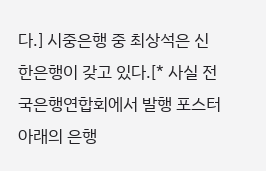다.] 시중은행 중 최상석은 신한은행이 갖고 있다.[* 사실 전국은행연합회에서 발행 포스터 아래의 은행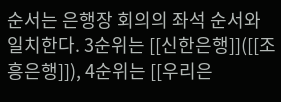순서는 은행장 회의의 좌석 순서와 일치한다. 3순위는 [[신한은행]]([[조흥은행]]), 4순위는 [[우리은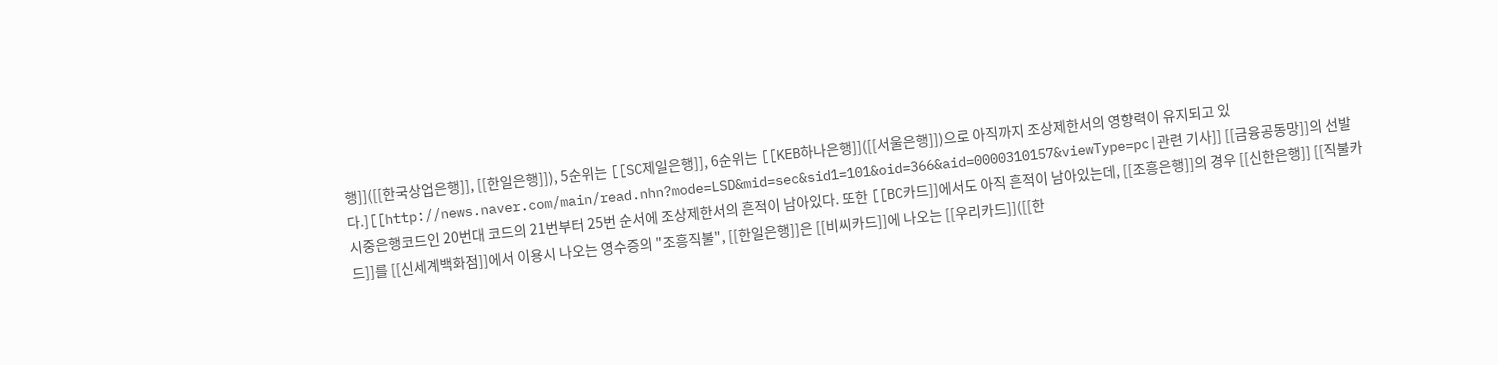행]]([[한국상업은행]], [[한일은행]]), 5순위는 [[SC제일은행]], 6순위는 [[KEB하나은행]]([[서울은행]])으로 아직까지 조상제한서의 영향력이 유지되고 있다.][[http://news.naver.com/main/read.nhn?mode=LSD&mid=sec&sid1=101&oid=366&aid=0000310157&viewType=pc|관련 기사]] [[금융공동망]]의 선발시중은행코드인 20번대 코드의 21번부터 25번 순서에 조상제한서의 흔적이 남아있다. 또한 [[BC카드]]에서도 아직 흔적이 남아있는데, [[조흥은행]]의 경우 [[신한은행]] [[직불카드]]를 [[신세계백화점]]에서 이용시 나오는 영수증의 "조흥직불", [[한일은행]]은 [[비씨카드]]에 나오는 [[우리카드]]([[한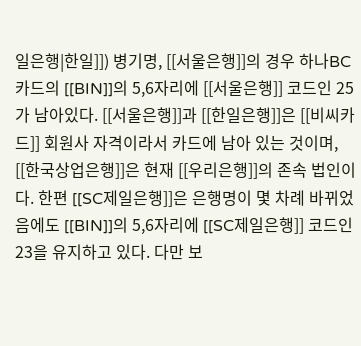일은행|한일]]) 병기명, [[서울은행]]의 경우 하나BC카드의 [[BIN]]의 5,6자리에 [[서울은행]] 코드인 25가 남아있다. [[서울은행]]과 [[한일은행]]은 [[비씨카드]] 회원사 자격이라서 카드에 남아 있는 것이며, [[한국상업은행]]은 현재 [[우리은행]]의 존속 법인이다. 한편 [[SC제일은행]]은 은행명이 몇 차례 바뀌었음에도 [[BIN]]의 5,6자리에 [[SC제일은행]] 코드인 23을 유지하고 있다. 다만 보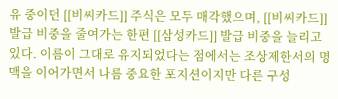유 중이던 [[비씨카드]] 주식은 모두 매각했으며, [[비씨카드]] 발급 비중을 줄여가는 한편 [[삼성카드]] 발급 비중을 늘리고 있다. 이름이 그대로 유지되었다는 점에서는 조상제한서의 명맥을 이어가면서 나름 중요한 포지션이지만 다른 구성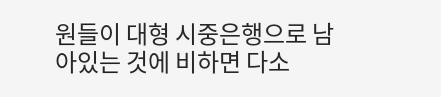원들이 대형 시중은행으로 남아있는 것에 비하면 다소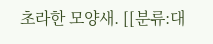초라한 모양새. [[분류:대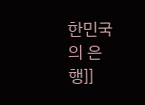한민국의 은행]]